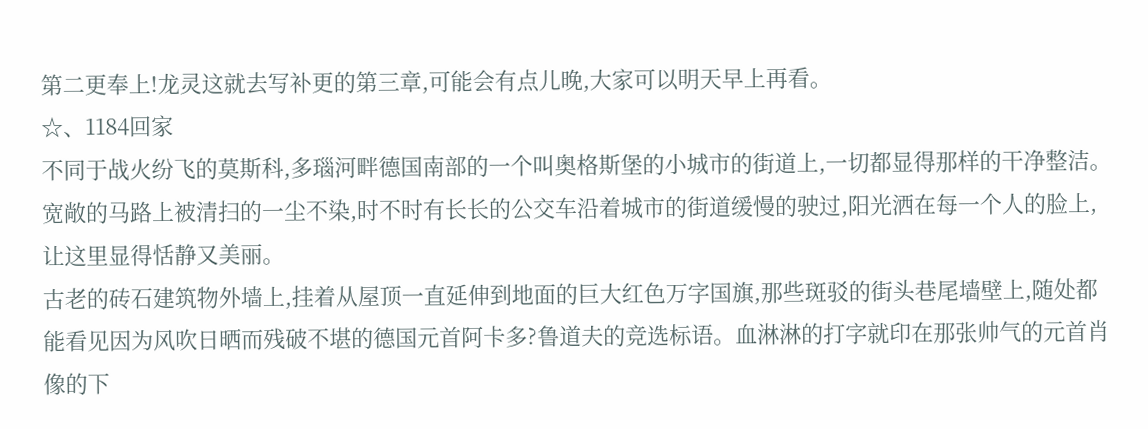第二更奉上!龙灵这就去写补更的第三章,可能会有点儿晚,大家可以明天早上再看。
☆、1184回家
不同于战火纷飞的莫斯科,多瑙河畔德国南部的一个叫奥格斯堡的小城市的街道上,一切都显得那样的干净整洁。宽敞的马路上被清扫的一尘不染,时不时有长长的公交车沿着城市的街道缓慢的驶过,阳光洒在每一个人的脸上,让这里显得恬静又美丽。
古老的砖石建筑物外墙上,挂着从屋顶一直延伸到地面的巨大红色万字国旗,那些斑驳的街头巷尾墙壁上,随处都能看见因为风吹日晒而残破不堪的德国元首阿卡多?鲁道夫的竞选标语。血淋淋的打字就印在那张帅气的元首肖像的下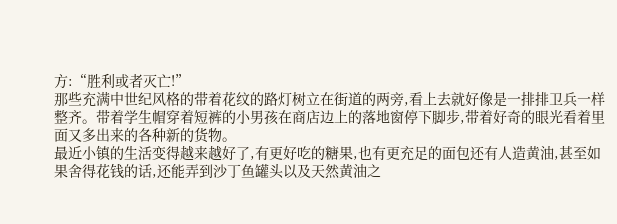方:“胜利或者灭亡!”
那些充满中世纪风格的带着花纹的路灯树立在街道的两旁,看上去就好像是一排排卫兵一样整齐。带着学生帽穿着短裤的小男孩在商店边上的落地窗停下脚步,带着好奇的眼光看着里面又多出来的各种新的货物。
最近小镇的生活变得越来越好了,有更好吃的糖果,也有更充足的面包还有人造黄油,甚至如果舍得花钱的话,还能弄到沙丁鱼罐头以及天然黄油之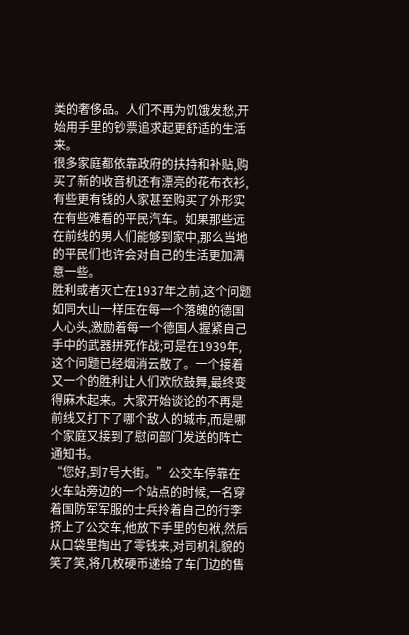类的奢侈品。人们不再为饥饿发愁,开始用手里的钞票追求起更舒适的生活来。
很多家庭都依靠政府的扶持和补贴,购买了新的收音机还有漂亮的花布衣衫,有些更有钱的人家甚至购买了外形实在有些难看的平民汽车。如果那些远在前线的男人们能够到家中,那么当地的平民们也许会对自己的生活更加满意一些。
胜利或者灭亡在1937年之前,这个问题如同大山一样压在每一个落魄的德国人心头,激励着每一个德国人握紧自己手中的武器拼死作战;可是在1939年,这个问题已经烟消云散了。一个接着又一个的胜利让人们欢欣鼓舞,最终变得麻木起来。大家开始谈论的不再是前线又打下了哪个敌人的城市,而是哪个家庭又接到了慰问部门发送的阵亡通知书。
“您好,到7号大街。”公交车停靠在火车站旁边的一个站点的时候,一名穿着国防军军服的士兵拎着自己的行李挤上了公交车,他放下手里的包袱,然后从口袋里掏出了零钱来,对司机礼貌的笑了笑,将几枚硬币递给了车门边的售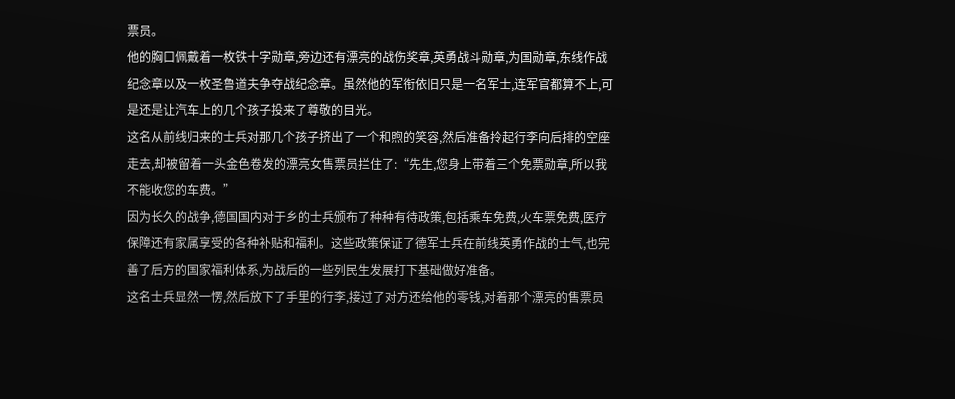票员。
他的胸口佩戴着一枚铁十字勋章,旁边还有漂亮的战伤奖章,英勇战斗勋章,为国勋章,东线作战纪念章以及一枚圣鲁道夫争夺战纪念章。虽然他的军衔依旧只是一名军士,连军官都算不上,可是还是让汽车上的几个孩子投来了尊敬的目光。
这名从前线归来的士兵对那几个孩子挤出了一个和煦的笑容,然后准备拎起行李向后排的空座走去,却被留着一头金色卷发的漂亮女售票员拦住了:“先生,您身上带着三个免票勋章,所以我不能收您的车费。”
因为长久的战争,德国国内对于乡的士兵颁布了种种有待政策,包括乘车免费,火车票免费,医疗保障还有家属享受的各种补贴和福利。这些政策保证了德军士兵在前线英勇作战的士气,也完善了后方的国家福利体系,为战后的一些列民生发展打下基础做好准备。
这名士兵显然一愣,然后放下了手里的行李,接过了对方还给他的零钱,对着那个漂亮的售票员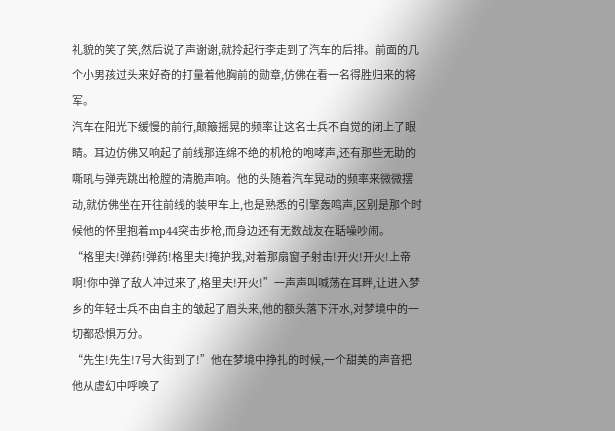礼貌的笑了笑,然后说了声谢谢,就拎起行李走到了汽车的后排。前面的几个小男孩过头来好奇的打量着他胸前的勋章,仿佛在看一名得胜归来的将军。
汽车在阳光下缓慢的前行,颠簸摇晃的频率让这名士兵不自觉的闭上了眼睛。耳边仿佛又响起了前线那连绵不绝的机枪的咆哮声,还有那些无助的嘶吼与弹壳跳出枪膛的清脆声响。他的头随着汽车晃动的频率来微微摆动,就仿佛坐在开往前线的装甲车上,也是熟悉的引擎轰鸣声,区别是那个时候他的怀里抱着mp44突击步枪,而身边还有无数战友在聒噪吵闹。
“格里夫!弹药!弹药!格里夫!掩护我,对着那扇窗子射击!开火!开火!上帝啊!你中弹了敌人冲过来了,格里夫!开火!”一声声叫喊荡在耳畔,让进入梦乡的年轻士兵不由自主的皱起了眉头来,他的额头落下汗水,对梦境中的一切都恐惧万分。
“先生!先生!7号大街到了!”他在梦境中挣扎的时候,一个甜美的声音把他从虚幻中呼唤了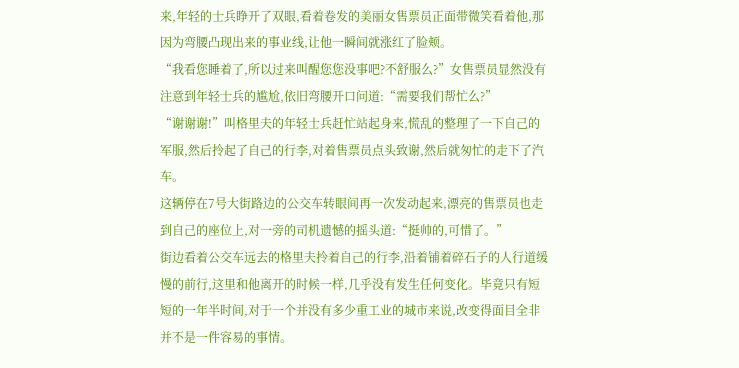来,年轻的士兵睁开了双眼,看着卷发的美丽女售票员正面带微笑看着他,那因为弯腰凸现出来的事业线,让他一瞬间就涨红了脸颊。
“我看您睡着了,所以过来叫醒您您没事吧?不舒服么?”女售票员显然没有注意到年轻士兵的尴尬,依旧弯腰开口问道:“需要我们帮忙么?”
“谢谢谢!”叫格里夫的年轻士兵赶忙站起身来,慌乱的整理了一下自己的军服,然后拎起了自己的行李,对着售票员点头致谢,然后就匆忙的走下了汽车。
这辆停在7号大街路边的公交车转眼间再一次发动起来,漂亮的售票员也走到自己的座位上,对一旁的司机遗憾的摇头道:“挺帅的,可惜了。”
街边看着公交车远去的格里夫拎着自己的行李,沿着铺着碎石子的人行道缓慢的前行,这里和他离开的时候一样,几乎没有发生任何变化。毕竟只有短短的一年半时间,对于一个并没有多少重工业的城市来说,改变得面目全非并不是一件容易的事情。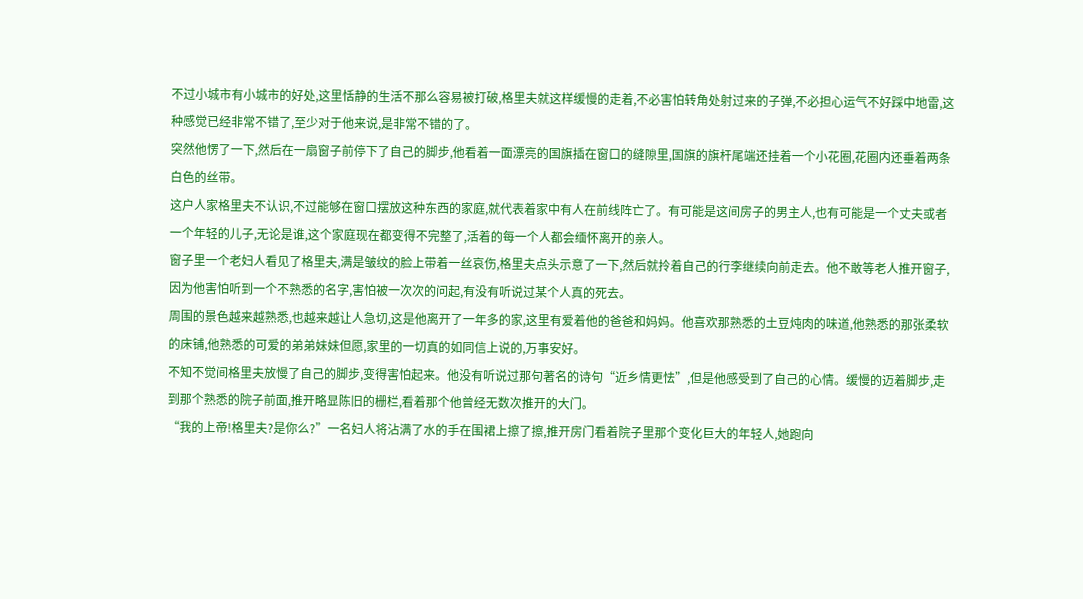不过小城市有小城市的好处,这里恬静的生活不那么容易被打破,格里夫就这样缓慢的走着,不必害怕转角处射过来的子弹,不必担心运气不好踩中地雷,这种感觉已经非常不错了,至少对于他来说,是非常不错的了。
突然他愣了一下,然后在一扇窗子前停下了自己的脚步,他看着一面漂亮的国旗插在窗口的缝隙里,国旗的旗杆尾端还挂着一个小花圈,花圈内还垂着两条白色的丝带。
这户人家格里夫不认识,不过能够在窗口摆放这种东西的家庭,就代表着家中有人在前线阵亡了。有可能是这间房子的男主人,也有可能是一个丈夫或者一个年轻的儿子,无论是谁,这个家庭现在都变得不完整了,活着的每一个人都会缅怀离开的亲人。
窗子里一个老妇人看见了格里夫,满是皱纹的脸上带着一丝哀伤,格里夫点头示意了一下,然后就拎着自己的行李继续向前走去。他不敢等老人推开窗子,因为他害怕听到一个不熟悉的名字,害怕被一次次的问起,有没有听说过某个人真的死去。
周围的景色越来越熟悉,也越来越让人急切,这是他离开了一年多的家,这里有爱着他的爸爸和妈妈。他喜欢那熟悉的土豆炖肉的味道,他熟悉的那张柔软的床铺,他熟悉的可爱的弟弟妹妹但愿,家里的一切真的如同信上说的,万事安好。
不知不觉间格里夫放慢了自己的脚步,变得害怕起来。他没有听说过那句著名的诗句“近乡情更怯”,但是他感受到了自己的心情。缓慢的迈着脚步,走到那个熟悉的院子前面,推开略显陈旧的栅栏,看着那个他曾经无数次推开的大门。
“我的上帝!格里夫?是你么?”一名妇人将沾满了水的手在围裙上擦了擦,推开房门看着院子里那个变化巨大的年轻人,她跑向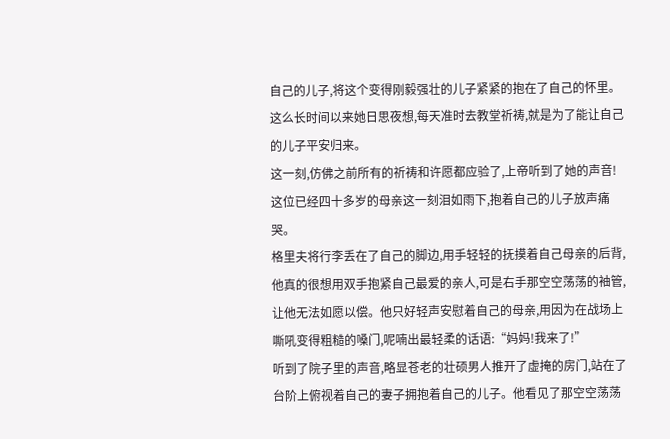自己的儿子,将这个变得刚毅强壮的儿子紧紧的抱在了自己的怀里。这么长时间以来她日思夜想,每天准时去教堂祈祷,就是为了能让自己的儿子平安归来。
这一刻,仿佛之前所有的祈祷和许愿都应验了,上帝听到了她的声音!这位已经四十多岁的母亲这一刻泪如雨下,抱着自己的儿子放声痛哭。
格里夫将行李丢在了自己的脚边,用手轻轻的抚摸着自己母亲的后背,他真的很想用双手抱紧自己最爱的亲人,可是右手那空空荡荡的袖管,让他无法如愿以偿。他只好轻声安慰着自己的母亲,用因为在战场上嘶吼变得粗糙的嗓门,呢喃出最轻柔的话语:“妈妈!我来了!”
听到了院子里的声音,略显苍老的壮硕男人推开了虚掩的房门,站在了台阶上俯视着自己的妻子拥抱着自己的儿子。他看见了那空空荡荡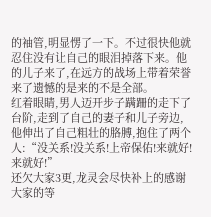的袖管,明显愣了一下。不过很快他就忍住没有让自己的眼泪掉落下来。他的儿子来了,在远方的战场上带着荣誉来了遗憾的是来的不是全部。
红着眼睛,男人迈开步子蹒跚的走下了台阶,走到了自己的妻子和儿子旁边,他伸出了自己粗壮的胳膊,抱住了两个人:“没关系!没关系!上帝保佑!来就好!来就好!”
还欠大家3更,龙灵会尽快补上的感谢大家的等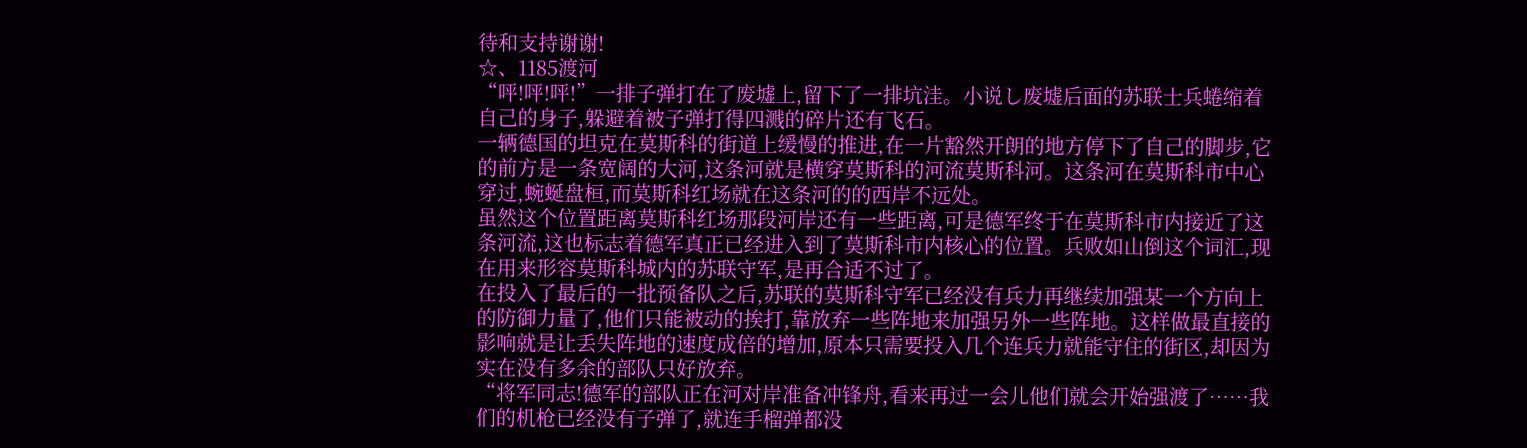待和支持谢谢!
☆、1185渡河
“呯!呯!呯!”一排子弹打在了废墟上,留下了一排坑洼。小说し废墟后面的苏联士兵蜷缩着自己的身子,躲避着被子弹打得四溅的碎片还有飞石。
一辆德国的坦克在莫斯科的街道上缓慢的推进,在一片豁然开朗的地方停下了自己的脚步,它的前方是一条宽阔的大河,这条河就是横穿莫斯科的河流莫斯科河。这条河在莫斯科市中心穿过,蜿蜒盘桓,而莫斯科红场就在这条河的的西岸不远处。
虽然这个位置距离莫斯科红场那段河岸还有一些距离,可是德军终于在莫斯科市内接近了这条河流,这也标志着德军真正已经进入到了莫斯科市内核心的位置。兵败如山倒这个词汇,现在用来形容莫斯科城内的苏联守军,是再合适不过了。
在投入了最后的一批预备队之后,苏联的莫斯科守军已经没有兵力再继续加强某一个方向上的防御力量了,他们只能被动的挨打,靠放弃一些阵地来加强另外一些阵地。这样做最直接的影响就是让丢失阵地的速度成倍的增加,原本只需要投入几个连兵力就能守住的街区,却因为实在没有多余的部队只好放弃。
“将军同志!德军的部队正在河对岸准备冲锋舟,看来再过一会儿他们就会开始强渡了……我们的机枪已经没有子弹了,就连手榴弹都没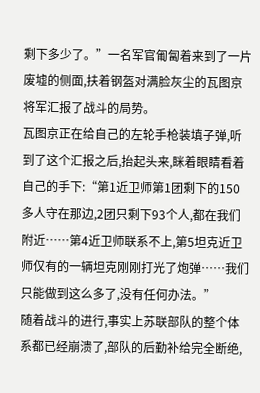剩下多少了。”一名军官匍匐着来到了一片废墟的侧面,扶着钢盔对满脸灰尘的瓦图京将军汇报了战斗的局势。
瓦图京正在给自己的左轮手枪装填子弹,听到了这个汇报之后,抬起头来,眯着眼睛看着自己的手下:“第1近卫师第1团剩下的150多人守在那边,2团只剩下93个人,都在我们附近……第4近卫师联系不上,第5坦克近卫师仅有的一辆坦克刚刚打光了炮弹……我们只能做到这么多了,没有任何办法。”
随着战斗的进行,事实上苏联部队的整个体系都已经崩溃了,部队的后勤补给完全断绝,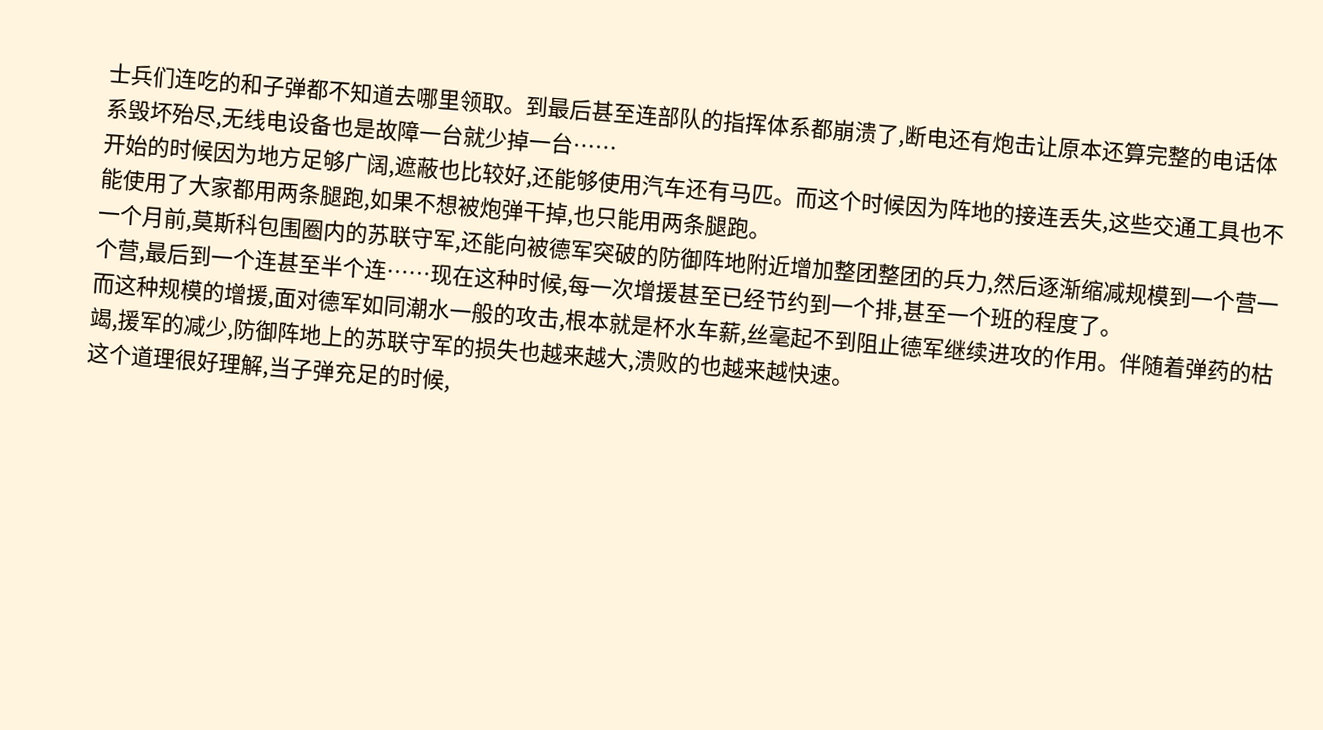士兵们连吃的和子弹都不知道去哪里领取。到最后甚至连部队的指挥体系都崩溃了,断电还有炮击让原本还算完整的电话体系毁坏殆尽,无线电设备也是故障一台就少掉一台……
开始的时候因为地方足够广阔,遮蔽也比较好,还能够使用汽车还有马匹。而这个时候因为阵地的接连丢失,这些交通工具也不能使用了大家都用两条腿跑,如果不想被炮弹干掉,也只能用两条腿跑。
一个月前,莫斯科包围圈内的苏联守军,还能向被德军突破的防御阵地附近增加整团整团的兵力,然后逐渐缩减规模到一个营一个营,最后到一个连甚至半个连……现在这种时候,每一次增援甚至已经节约到一个排,甚至一个班的程度了。
而这种规模的增援,面对德军如同潮水一般的攻击,根本就是杯水车薪,丝毫起不到阻止德军继续进攻的作用。伴随着弹药的枯竭,援军的减少,防御阵地上的苏联守军的损失也越来越大,溃败的也越来越快速。
这个道理很好理解,当子弹充足的时候,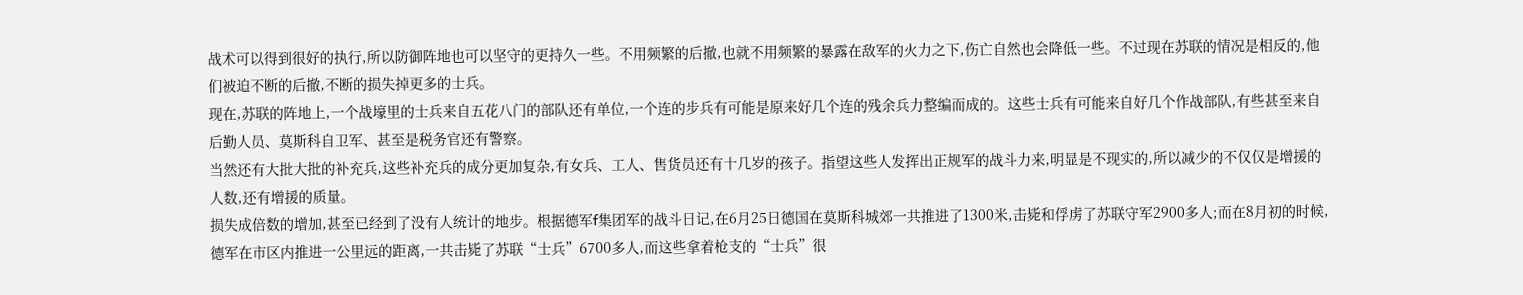战术可以得到很好的执行,所以防御阵地也可以坚守的更持久一些。不用频繁的后撤,也就不用频繁的暴露在敌军的火力之下,伤亡自然也会降低一些。不过现在苏联的情况是相反的,他们被迫不断的后撤,不断的损失掉更多的士兵。
现在,苏联的阵地上,一个战壕里的士兵来自五花八门的部队还有单位,一个连的步兵有可能是原来好几个连的残余兵力整编而成的。这些士兵有可能来自好几个作战部队,有些甚至来自后勤人员、莫斯科自卫军、甚至是税务官还有警察。
当然还有大批大批的补充兵,这些补充兵的成分更加复杂,有女兵、工人、售货员还有十几岁的孩子。指望这些人发挥出正规军的战斗力来,明显是不现实的,所以减少的不仅仅是增援的人数,还有增援的质量。
损失成倍数的增加,甚至已经到了没有人统计的地步。根据德军f集团军的战斗日记,在6月25日德国在莫斯科城郊一共推进了1300米,击毙和俘虏了苏联守军2900多人;而在8月初的时候,德军在市区内推进一公里远的距离,一共击毙了苏联“士兵”6700多人,而这些拿着枪支的“士兵”很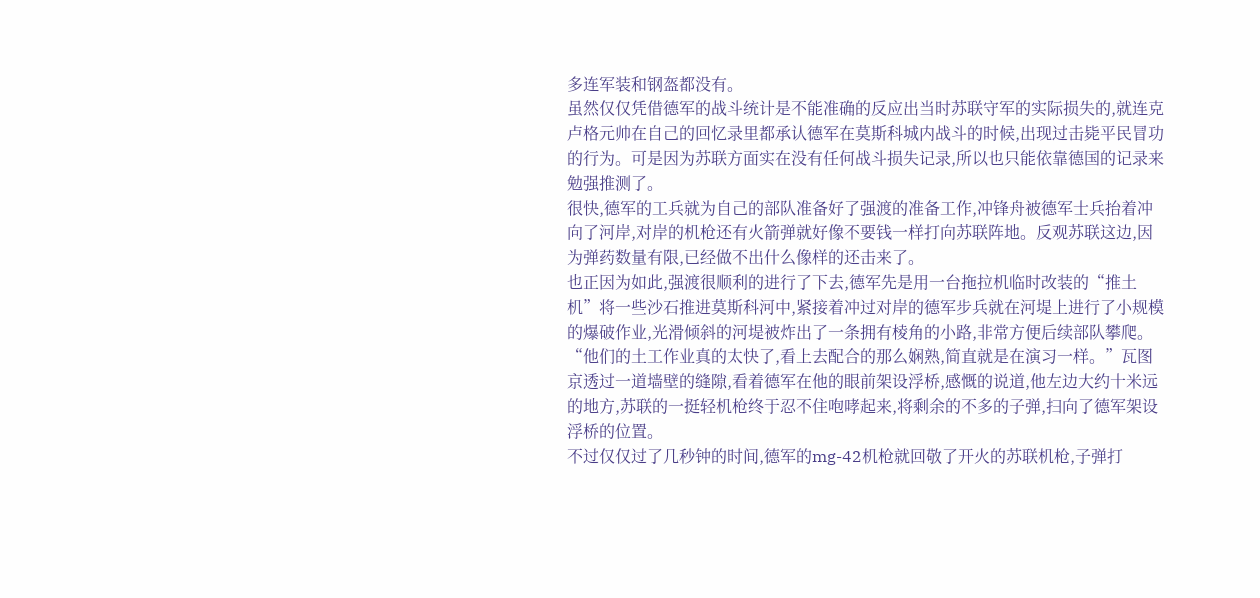多连军装和钢盔都没有。
虽然仅仅凭借德军的战斗统计是不能准确的反应出当时苏联守军的实际损失的,就连克卢格元帅在自己的回忆录里都承认德军在莫斯科城内战斗的时候,出现过击毙平民冒功的行为。可是因为苏联方面实在没有任何战斗损失记录,所以也只能依靠德国的记录来勉强推测了。
很快,德军的工兵就为自己的部队准备好了强渡的准备工作,冲锋舟被德军士兵抬着冲向了河岸,对岸的机枪还有火箭弹就好像不要钱一样打向苏联阵地。反观苏联这边,因为弹药数量有限,已经做不出什么像样的还击来了。
也正因为如此,强渡很顺利的进行了下去,德军先是用一台拖拉机临时改装的“推土机”将一些沙石推进莫斯科河中,紧接着冲过对岸的德军步兵就在河堤上进行了小规模的爆破作业,光滑倾斜的河堤被炸出了一条拥有棱角的小路,非常方便后续部队攀爬。
“他们的土工作业真的太快了,看上去配合的那么娴熟,简直就是在演习一样。”瓦图京透过一道墙壁的缝隙,看着德军在他的眼前架设浮桥,感慨的说道,他左边大约十米远的地方,苏联的一挺轻机枪终于忍不住咆哮起来,将剩余的不多的子弹,扫向了德军架设浮桥的位置。
不过仅仅过了几秒钟的时间,德军的mg-42机枪就回敬了开火的苏联机枪,子弹打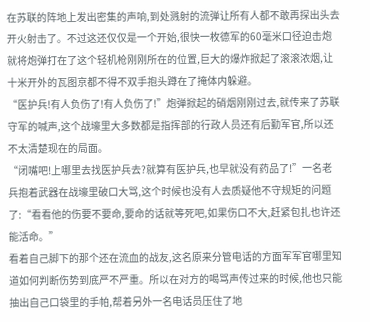在苏联的阵地上发出密集的声响,到处溅射的流弹让所有人都不敢再探出头去开火射击了。不过这还仅仅是一个开始,很快一枚德军的60毫米口径迫击炮就将炮弹打在了这个轻机枪刚刚所在的位置,巨大的爆炸掀起了滚滚浓烟,让十米开外的瓦图京都不得不双手抱头蹲在了掩体内躲避。
“医护兵!有人负伤了!有人负伤了!”炮弹掀起的硝烟刚刚过去,就传来了苏联守军的喊声,这个战壕里大多数都是指挥部的行政人员还有后勤军官,所以还不太清楚现在的局面。
“闭嘴吧!上哪里去找医护兵去?就算有医护兵,也早就没有药品了!”一名老兵抱着武器在战壕里破口大骂,这个时候也没有人去质疑他不守规矩的问题了:“看看他的伤要不要命,要命的话就等死吧,如果伤口不大,赶紧包扎也许还能活命。”
看着自己脚下的那个还在流血的战友,这名原来分管电话的方面军军官哪里知道如何判断伤势到底严不严重。所以在对方的喝骂声传过来的时候,他也只能抽出自己口袋里的手帕,帮着另外一名电话员压住了地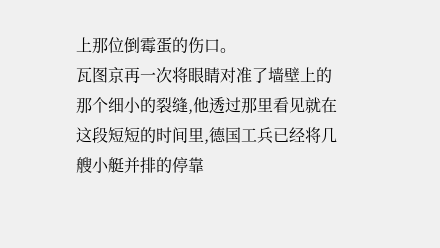上那位倒霉蛋的伤口。
瓦图京再一次将眼睛对准了墙壁上的那个细小的裂缝,他透过那里看见就在这段短短的时间里,德国工兵已经将几艘小艇并排的停靠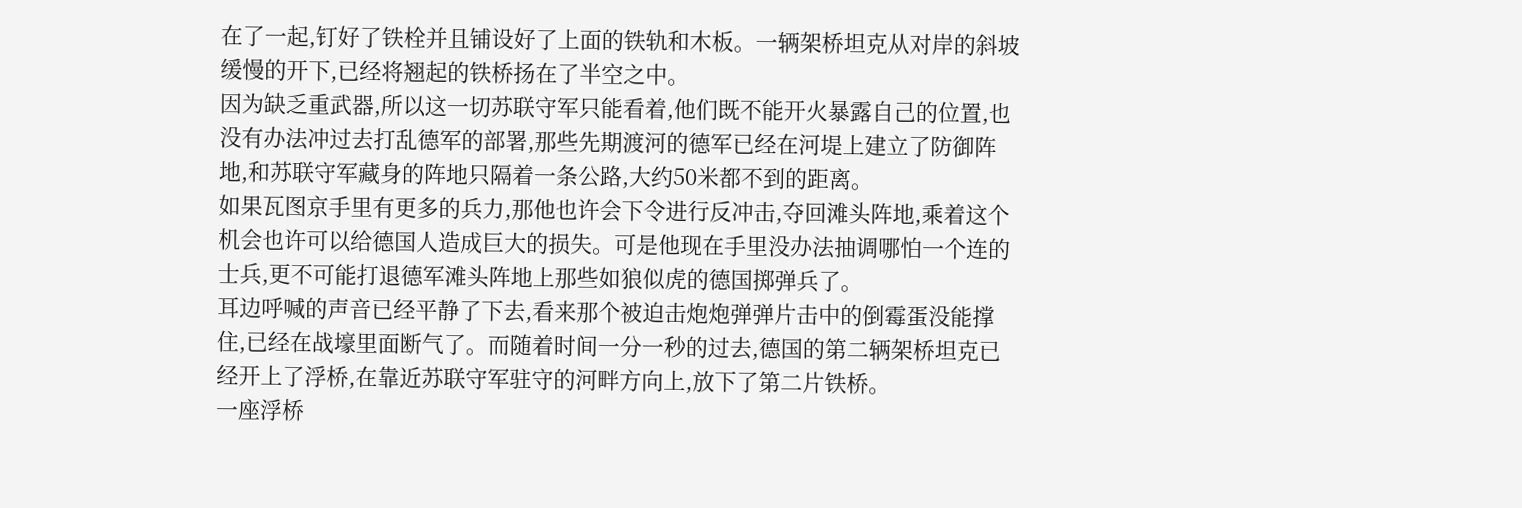在了一起,钉好了铁栓并且铺设好了上面的铁轨和木板。一辆架桥坦克从对岸的斜坡缓慢的开下,已经将翘起的铁桥扬在了半空之中。
因为缺乏重武器,所以这一切苏联守军只能看着,他们既不能开火暴露自己的位置,也没有办法冲过去打乱德军的部署,那些先期渡河的德军已经在河堤上建立了防御阵地,和苏联守军藏身的阵地只隔着一条公路,大约50米都不到的距离。
如果瓦图京手里有更多的兵力,那他也许会下令进行反冲击,夺回滩头阵地,乘着这个机会也许可以给德国人造成巨大的损失。可是他现在手里没办法抽调哪怕一个连的士兵,更不可能打退德军滩头阵地上那些如狼似虎的德国掷弹兵了。
耳边呼喊的声音已经平静了下去,看来那个被迫击炮炮弹弹片击中的倒霉蛋没能撑住,已经在战壕里面断气了。而随着时间一分一秒的过去,德国的第二辆架桥坦克已经开上了浮桥,在靠近苏联守军驻守的河畔方向上,放下了第二片铁桥。
一座浮桥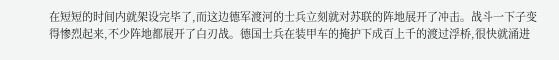在短短的时间内就架设完毕了,而这边德军渡河的士兵立刻就对苏联的阵地展开了冲击。战斗一下子变得惨烈起来,不少阵地都展开了白刃战。德国士兵在装甲车的掩护下成百上千的渡过浮桥,很快就涌进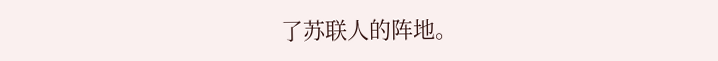了苏联人的阵地。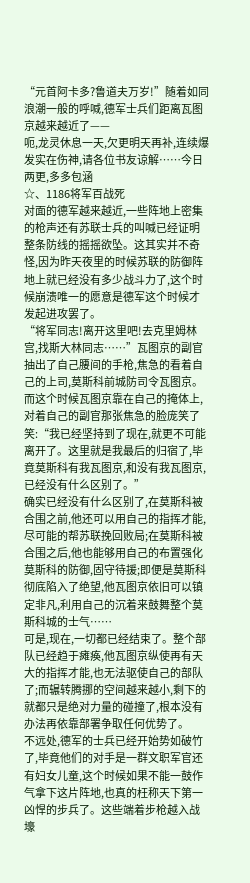“元首阿卡多?鲁道夫万岁!”随着如同浪潮一般的呼喊,德军士兵们距离瓦图京越来越近了——
呃,龙灵休息一天,欠更明天再补,连续爆发实在伤神,请各位书友谅解……今日两更,多多包涵
☆、1186将军百战死
对面的德军越来越近,一些阵地上密集的枪声还有苏联士兵的叫喊已经证明整条防线的摇摇欲坠。这其实并不奇怪,因为昨天夜里的时候苏联的防御阵地上就已经没有多少战斗力了,这个时候崩溃唯一的愿意是德军这个时候才发起进攻罢了。
“将军同志!离开这里吧!去克里姆林宫,找斯大林同志……”瓦图京的副官抽出了自己腰间的手枪,焦急的看着自己的上司,莫斯科前城防司令瓦图京。
而这个时候瓦图京靠在自己的掩体上,对着自己的副官那张焦急的脸庞笑了笑:“我已经坚持到了现在,就更不可能离开了。这里就是我最后的归宿了,毕竟莫斯科有我瓦图京,和没有我瓦图京,已经没有什么区别了。”
确实已经没有什么区别了,在莫斯科被合围之前,他还可以用自己的指挥才能,尽可能的帮苏联挽回败局;在莫斯科被合围之后,他也能够用自己的布置强化莫斯科的防御,固守待援;即便是莫斯科彻底陷入了绝望,他瓦图京依旧可以镇定非凡,利用自己的沉着来鼓舞整个莫斯科城的士气……
可是,现在,一切都已经结束了。整个部队已经趋于瘫痪,他瓦图京纵使再有天大的指挥才能,也无法驱使自己的部队了;而辗转腾挪的空间越来越小,剩下的就都只是绝对力量的碰撞了,根本没有办法再依靠部署争取任何优势了。
不远处,德军的士兵已经开始势如破竹了,毕竟他们的对手是一群文职军官还有妇女儿童,这个时候如果不能一鼓作气拿下这片阵地,也真的枉称天下第一凶悍的步兵了。这些端着步枪越入战壕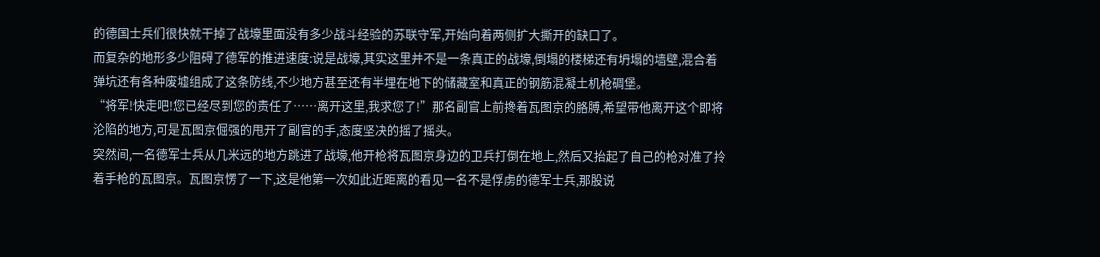的德国士兵们很快就干掉了战壕里面没有多少战斗经验的苏联守军,开始向着两侧扩大撕开的缺口了。
而复杂的地形多少阻碍了德军的推进速度:说是战壕,其实这里并不是一条真正的战壕,倒塌的楼梯还有坍塌的墙壁,混合着弹坑还有各种废墟组成了这条防线,不少地方甚至还有半埋在地下的储藏室和真正的钢筋混凝土机枪碉堡。
“将军!快走吧!您已经尽到您的责任了……离开这里,我求您了!”那名副官上前搀着瓦图京的胳膊,希望带他离开这个即将沦陷的地方,可是瓦图京倔强的甩开了副官的手,态度坚决的摇了摇头。
突然间,一名德军士兵从几米远的地方跳进了战壕,他开枪将瓦图京身边的卫兵打倒在地上,然后又抬起了自己的枪对准了拎着手枪的瓦图京。瓦图京愣了一下,这是他第一次如此近距离的看见一名不是俘虏的德军士兵,那股说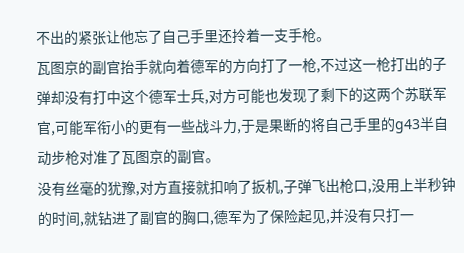不出的紧张让他忘了自己手里还拎着一支手枪。
瓦图京的副官抬手就向着德军的方向打了一枪,不过这一枪打出的子弹却没有打中这个德军士兵,对方可能也发现了剩下的这两个苏联军官,可能军衔小的更有一些战斗力,于是果断的将自己手里的g43半自动步枪对准了瓦图京的副官。
没有丝毫的犹豫,对方直接就扣响了扳机,子弹飞出枪口,没用上半秒钟的时间,就钻进了副官的胸口,德军为了保险起见,并没有只打一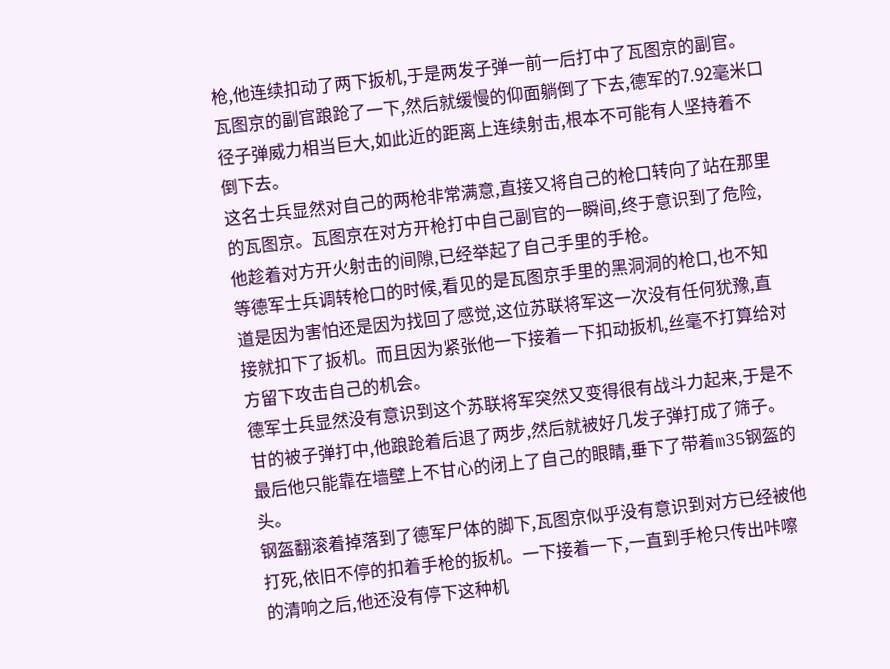枪,他连续扣动了两下扳机,于是两发子弹一前一后打中了瓦图京的副官。
瓦图京的副官踉跄了一下,然后就缓慢的仰面躺倒了下去,德军的7.92毫米口径子弹威力相当巨大,如此近的距离上连续射击,根本不可能有人坚持着不倒下去。
这名士兵显然对自己的两枪非常满意,直接又将自己的枪口转向了站在那里的瓦图京。瓦图京在对方开枪打中自己副官的一瞬间,终于意识到了危险,他趁着对方开火射击的间隙,已经举起了自己手里的手枪。
等德军士兵调转枪口的时候,看见的是瓦图京手里的黑洞洞的枪口,也不知道是因为害怕还是因为找回了感觉,这位苏联将军这一次没有任何犹豫,直接就扣下了扳机。而且因为紧张他一下接着一下扣动扳机,丝毫不打算给对方留下攻击自己的机会。
德军士兵显然没有意识到这个苏联将军突然又变得很有战斗力起来,于是不甘的被子弹打中,他踉跄着后退了两步,然后就被好几发子弹打成了筛子。最后他只能靠在墙壁上不甘心的闭上了自己的眼睛,垂下了带着m35钢盔的头。
钢盔翻滚着掉落到了德军尸体的脚下,瓦图京似乎没有意识到对方已经被他打死,依旧不停的扣着手枪的扳机。一下接着一下,一直到手枪只传出咔嚓的清响之后,他还没有停下这种机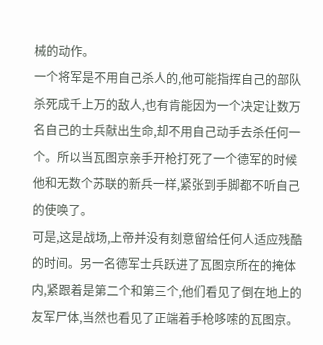械的动作。
一个将军是不用自己杀人的,他可能指挥自己的部队杀死成千上万的敌人,也有肯能因为一个决定让数万名自己的士兵献出生命,却不用自己动手去杀任何一个。所以当瓦图京亲手开枪打死了一个德军的时候他和无数个苏联的新兵一样,紧张到手脚都不听自己的使唤了。
可是,这是战场,上帝并没有刻意留给任何人适应残酷的时间。另一名德军士兵跃进了瓦图京所在的掩体内,紧跟着是第二个和第三个,他们看见了倒在地上的友军尸体,当然也看见了正端着手枪哆嗦的瓦图京。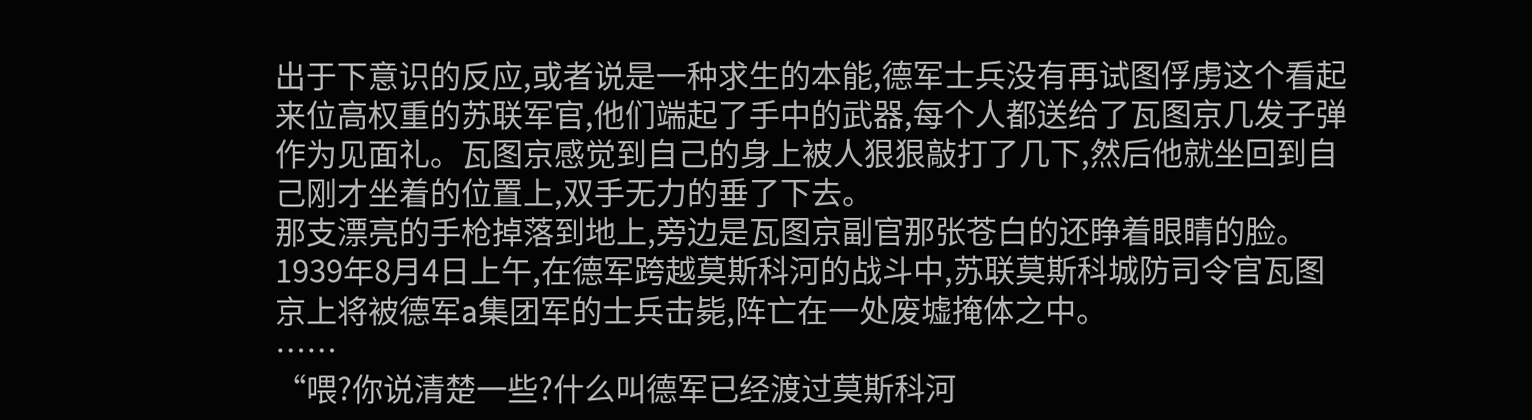出于下意识的反应,或者说是一种求生的本能,德军士兵没有再试图俘虏这个看起来位高权重的苏联军官,他们端起了手中的武器,每个人都送给了瓦图京几发子弹作为见面礼。瓦图京感觉到自己的身上被人狠狠敲打了几下,然后他就坐回到自己刚才坐着的位置上,双手无力的垂了下去。
那支漂亮的手枪掉落到地上,旁边是瓦图京副官那张苍白的还睁着眼睛的脸。1939年8月4日上午,在德军跨越莫斯科河的战斗中,苏联莫斯科城防司令官瓦图京上将被德军a集团军的士兵击毙,阵亡在一处废墟掩体之中。
……
“喂?你说清楚一些?什么叫德军已经渡过莫斯科河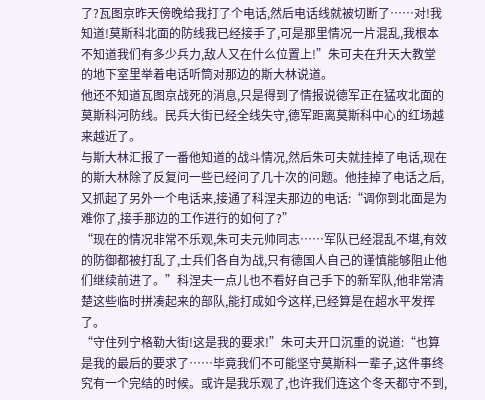了?瓦图京昨天傍晚给我打了个电话,然后电话线就被切断了……对!我知道!莫斯科北面的防线我已经接手了,可是那里情况一片混乱,我根本不知道我们有多少兵力,敌人又在什么位置上!”朱可夫在升天大教堂的地下室里举着电话听筒对那边的斯大林说道。
他还不知道瓦图京战死的消息,只是得到了情报说德军正在猛攻北面的莫斯科河防线。民兵大街已经全线失守,德军距离莫斯科中心的红场越来越近了。
与斯大林汇报了一番他知道的战斗情况,然后朱可夫就挂掉了电话,现在的斯大林除了反复问一些已经问了几十次的问题。他挂掉了电话之后,又抓起了另外一个电话来,接通了科涅夫那边的电话:“调你到北面是为难你了,接手那边的工作进行的如何了?”
“现在的情况非常不乐观,朱可夫元帅同志……军队已经混乱不堪,有效的防御都被打乱了,士兵们各自为战,只有德国人自己的谨慎能够阻止他们继续前进了。”科涅夫一点儿也不看好自己手下的新军队,他非常清楚这些临时拼凑起来的部队,能打成如今这样,已经算是在超水平发挥了。
“守住列宁格勒大街!这是我的要求!”朱可夫开口沉重的说道:“也算是我的最后的要求了……毕竟我们不可能坚守莫斯科一辈子,这件事终究有一个完结的时候。或许是我乐观了,也许我们连这个冬天都守不到,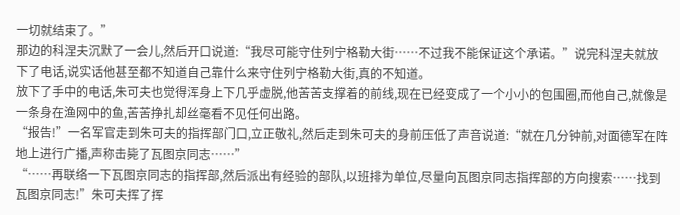一切就结束了。”
那边的科涅夫沉默了一会儿,然后开口说道:“我尽可能守住列宁格勒大街……不过我不能保证这个承诺。”说完科涅夫就放下了电话,说实话他甚至都不知道自己靠什么来守住列宁格勒大街,真的不知道。
放下了手中的电话,朱可夫也觉得浑身上下几乎虚脱,他苦苦支撑着的前线,现在已经变成了一个小小的包围圈,而他自己,就像是一条身在渔网中的鱼,苦苦挣扎却丝毫看不见任何出路。
“报告!”一名军官走到朱可夫的指挥部门口,立正敬礼,然后走到朱可夫的身前压低了声音说道:“就在几分钟前,对面德军在阵地上进行广播,声称击毙了瓦图京同志……”
“……再联络一下瓦图京同志的指挥部,然后派出有经验的部队,以班排为单位,尽量向瓦图京同志指挥部的方向搜索……找到瓦图京同志!”朱可夫挥了挥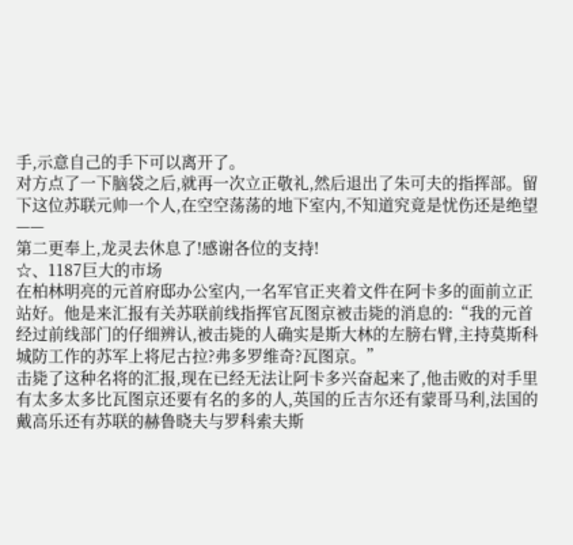手,示意自己的手下可以离开了。
对方点了一下脑袋之后,就再一次立正敬礼,然后退出了朱可夫的指挥部。留下这位苏联元帅一个人,在空空荡荡的地下室内,不知道究竟是忧伤还是绝望——
第二更奉上,龙灵去休息了!感谢各位的支持!
☆、1187巨大的市场
在柏林明亮的元首府邸办公室内,一名军官正夹着文件在阿卡多的面前立正站好。他是来汇报有关苏联前线指挥官瓦图京被击毙的消息的:“我的元首经过前线部门的仔细辨认,被击毙的人确实是斯大林的左膀右臂,主持莫斯科城防工作的苏军上将尼古拉?弗多罗维奇?瓦图京。”
击毙了这种名将的汇报,现在已经无法让阿卡多兴奋起来了,他击败的对手里有太多太多比瓦图京还要有名的多的人,英国的丘吉尔还有蒙哥马利,法国的戴高乐还有苏联的赫鲁晓夫与罗科索夫斯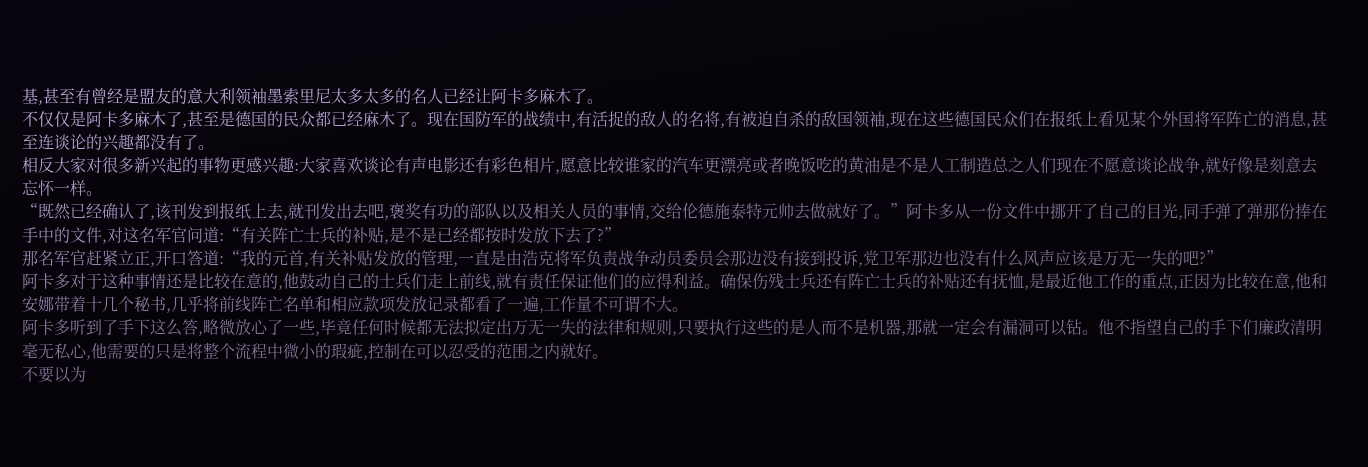基,甚至有曾经是盟友的意大利领袖墨索里尼太多太多的名人已经让阿卡多麻木了。
不仅仅是阿卡多麻木了,甚至是德国的民众都已经麻木了。现在国防军的战绩中,有活捉的敌人的名将,有被迫自杀的敌国领袖,现在这些德国民众们在报纸上看见某个外国将军阵亡的消息,甚至连谈论的兴趣都没有了。
相反大家对很多新兴起的事物更感兴趣:大家喜欢谈论有声电影还有彩色相片,愿意比较谁家的汽车更漂亮或者晚饭吃的黄油是不是人工制造总之人们现在不愿意谈论战争,就好像是刻意去忘怀一样。
“既然已经确认了,该刊发到报纸上去,就刊发出去吧,褒奖有功的部队以及相关人员的事情,交给伦德施泰特元帅去做就好了。”阿卡多从一份文件中挪开了自己的目光,同手弹了弹那份捧在手中的文件,对这名军官问道:“有关阵亡士兵的补贴,是不是已经都按时发放下去了?”
那名军官赶紧立正,开口答道:“我的元首,有关补贴发放的管理,一直是由浩克将军负责战争动员委员会那边没有接到投诉,党卫军那边也没有什么风声应该是万无一失的吧?”
阿卡多对于这种事情还是比较在意的,他鼓动自己的士兵们走上前线,就有责任保证他们的应得利益。确保伤残士兵还有阵亡士兵的补贴还有抚恤,是最近他工作的重点,正因为比较在意,他和安娜带着十几个秘书,几乎将前线阵亡名单和相应款项发放记录都看了一遍,工作量不可谓不大。
阿卡多听到了手下这么答,略微放心了一些,毕竟任何时候都无法拟定出万无一失的法律和规则,只要执行这些的是人而不是机器,那就一定会有漏洞可以钻。他不指望自己的手下们廉政清明毫无私心,他需要的只是将整个流程中微小的瑕疵,控制在可以忍受的范围之内就好。
不要以为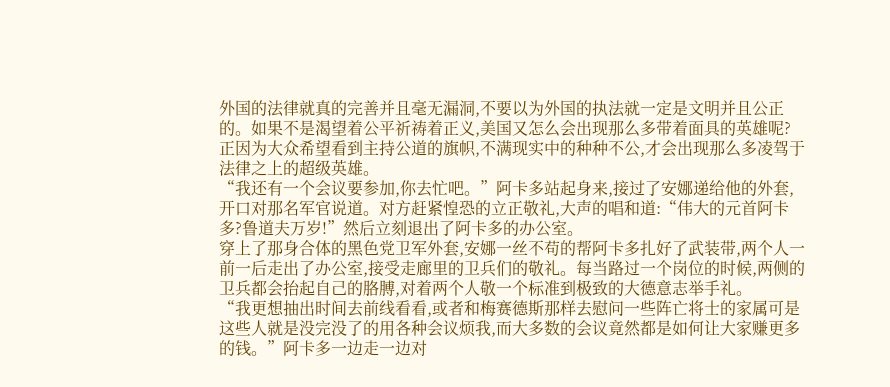外国的法律就真的完善并且毫无漏洞,不要以为外国的执法就一定是文明并且公正的。如果不是渴望着公平祈祷着正义,美国又怎么会出现那么多带着面具的英雄呢?正因为大众希望看到主持公道的旗帜,不满现实中的种种不公,才会出现那么多凌驾于法律之上的超级英雄。
“我还有一个会议要参加,你去忙吧。”阿卡多站起身来,接过了安娜递给他的外套,开口对那名军官说道。对方赶紧惶恐的立正敬礼,大声的唱和道:“伟大的元首阿卡多?鲁道夫万岁!”然后立刻退出了阿卡多的办公室。
穿上了那身合体的黑色党卫军外套,安娜一丝不苟的帮阿卡多扎好了武装带,两个人一前一后走出了办公室,接受走廊里的卫兵们的敬礼。每当路过一个岗位的时候,两侧的卫兵都会抬起自己的胳膊,对着两个人敬一个标准到极致的大德意志举手礼。
“我更想抽出时间去前线看看,或者和梅赛德斯那样去慰问一些阵亡将士的家属可是这些人就是没完没了的用各种会议烦我,而大多数的会议竟然都是如何让大家赚更多的钱。”阿卡多一边走一边对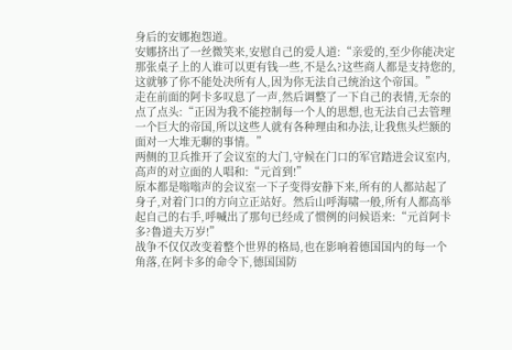身后的安娜抱怨道。
安娜挤出了一丝微笑来,安慰自己的爱人道:“亲爱的,至少你能决定那张桌子上的人谁可以更有钱一些,不是么?这些商人都是支持您的,这就够了你不能处决所有人,因为你无法自己统治这个帝国。”
走在前面的阿卡多叹息了一声,然后调整了一下自己的表情,无奈的点了点头:“正因为我不能控制每一个人的思想,也无法自己去管理一个巨大的帝国,所以这些人就有各种理由和办法,让我焦头烂额的面对一大堆无聊的事情。”
两侧的卫兵推开了会议室的大门,守候在门口的军官踏进会议室内,高声的对立面的人唱和:“元首到!”
原本都是嗡嗡声的会议室一下子变得安静下来,所有的人都站起了身子,对着门口的方向立正站好。然后山呼海啸一般,所有人都高举起自己的右手,呼喊出了那句已经成了惯例的问候语来:“元首阿卡多?鲁道夫万岁!”
战争不仅仅改变着整个世界的格局,也在影响着德国国内的每一个角落,在阿卡多的命令下,德国国防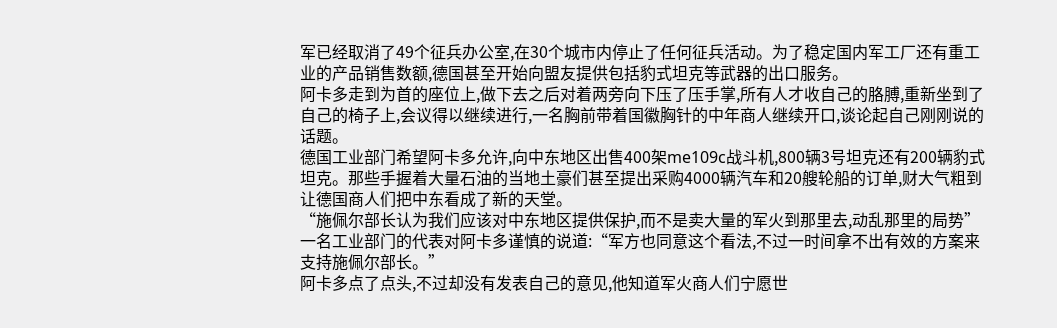军已经取消了49个征兵办公室,在30个城市内停止了任何征兵活动。为了稳定国内军工厂还有重工业的产品销售数额,德国甚至开始向盟友提供包括豹式坦克等武器的出口服务。
阿卡多走到为首的座位上,做下去之后对着两旁向下压了压手掌,所有人才收自己的胳膊,重新坐到了自己的椅子上,会议得以继续进行,一名胸前带着国徽胸针的中年商人继续开口,谈论起自己刚刚说的话题。
德国工业部门希望阿卡多允许,向中东地区出售400架me109c战斗机,800辆3号坦克还有200辆豹式坦克。那些手握着大量石油的当地土豪们甚至提出采购4000辆汽车和20艘轮船的订单,财大气粗到让德国商人们把中东看成了新的天堂。
“施佩尔部长认为我们应该对中东地区提供保护,而不是卖大量的军火到那里去,动乱那里的局势”一名工业部门的代表对阿卡多谨慎的说道:“军方也同意这个看法,不过一时间拿不出有效的方案来支持施佩尔部长。”
阿卡多点了点头,不过却没有发表自己的意见,他知道军火商人们宁愿世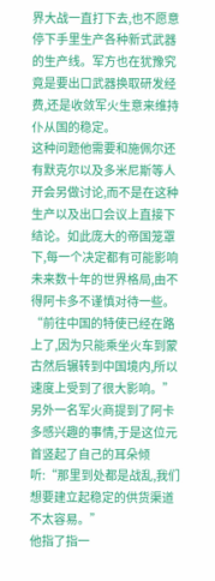界大战一直打下去,也不愿意停下手里生产各种新式武器的生产线。军方也在犹豫究竟是要出口武器换取研发经费,还是收敛军火生意来维持仆从国的稳定。
这种问题他需要和施佩尔还有默克尔以及多米尼斯等人开会另做讨论,而不是在这种生产以及出口会议上直接下结论。如此庞大的帝国笼罩下,每一个决定都有可能影响未来数十年的世界格局,由不得阿卡多不谨慎对待一些。
“前往中国的特使已经在路上了,因为只能乘坐火车到蒙古然后辗转到中国境内,所以速度上受到了很大影响。”另外一名军火商提到了阿卡多感兴趣的事情,于是这位元首竖起了自己的耳朵倾听:“那里到处都是战乱,我们想要建立起稳定的供货渠道不太容易。”
他指了指一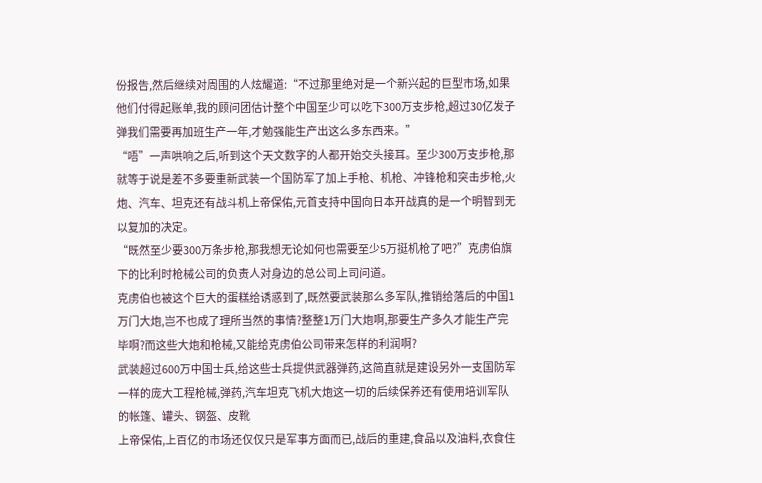份报告,然后继续对周围的人炫耀道:“不过那里绝对是一个新兴起的巨型市场,如果他们付得起账单,我的顾问团估计整个中国至少可以吃下300万支步枪,超过30亿发子弹我们需要再加班生产一年,才勉强能生产出这么多东西来。”
“唔”一声哄响之后,听到这个天文数字的人都开始交头接耳。至少300万支步枪,那就等于说是差不多要重新武装一个国防军了加上手枪、机枪、冲锋枪和突击步枪,火炮、汽车、坦克还有战斗机上帝保佑,元首支持中国向日本开战真的是一个明智到无以复加的决定。
“既然至少要300万条步枪,那我想无论如何也需要至少5万挺机枪了吧?”克虏伯旗下的比利时枪械公司的负责人对身边的总公司上司问道。
克虏伯也被这个巨大的蛋糕给诱惑到了,既然要武装那么多军队,推销给落后的中国1万门大炮,岂不也成了理所当然的事情?整整1万门大炮啊,那要生产多久才能生产完毕啊?而这些大炮和枪械,又能给克虏伯公司带来怎样的利润啊?
武装超过600万中国士兵,给这些士兵提供武器弹药,这简直就是建设另外一支国防军一样的庞大工程枪械,弹药,汽车坦克飞机大炮这一切的后续保养还有使用培训军队的帐篷、罐头、钢盔、皮靴
上帝保佑,上百亿的市场还仅仅只是军事方面而已,战后的重建,食品以及油料,衣食住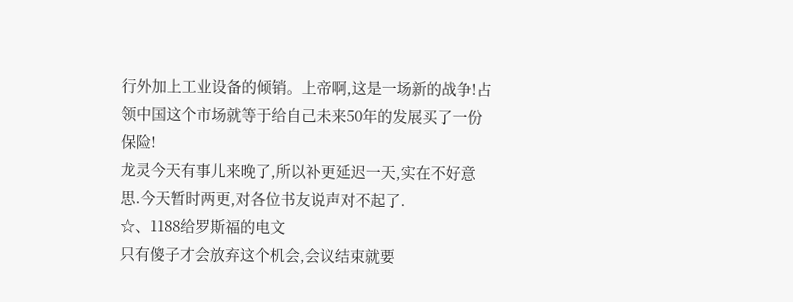行外加上工业设备的倾销。上帝啊,这是一场新的战争!占领中国这个市场就等于给自己未来50年的发展买了一份保险!
龙灵今天有事儿来晚了,所以补更延迟一天,实在不好意思.今天暂时两更,对各位书友说声对不起了.
☆、1188给罗斯福的电文
只有傻子才会放弃这个机会,会议结束就要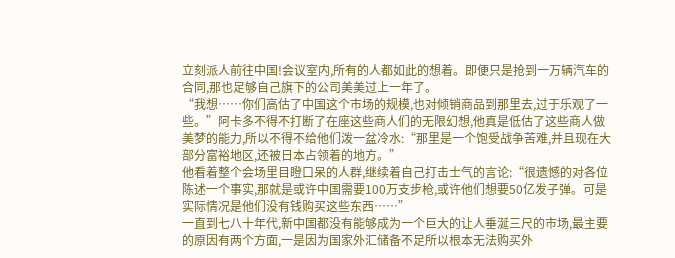立刻派人前往中国!会议室内,所有的人都如此的想着。即便只是抢到一万辆汽车的合同,那也足够自己旗下的公司美美过上一年了。
“我想……你们高估了中国这个市场的规模,也对倾销商品到那里去,过于乐观了一些。”阿卡多不得不打断了在座这些商人们的无限幻想,他真是低估了这些商人做美梦的能力,所以不得不给他们泼一盆冷水:“那里是一个饱受战争苦难,并且现在大部分富裕地区,还被日本占领着的地方。”
他看着整个会场里目瞪口呆的人群,继续着自己打击士气的言论:“很遗憾的对各位陈述一个事实,那就是或许中国需要100万支步枪,或许他们想要50亿发子弹。可是实际情况是他们没有钱购买这些东西……”
一直到七八十年代,新中国都没有能够成为一个巨大的让人垂涎三尺的市场,最主要的原因有两个方面,一是因为国家外汇储备不足所以根本无法购买外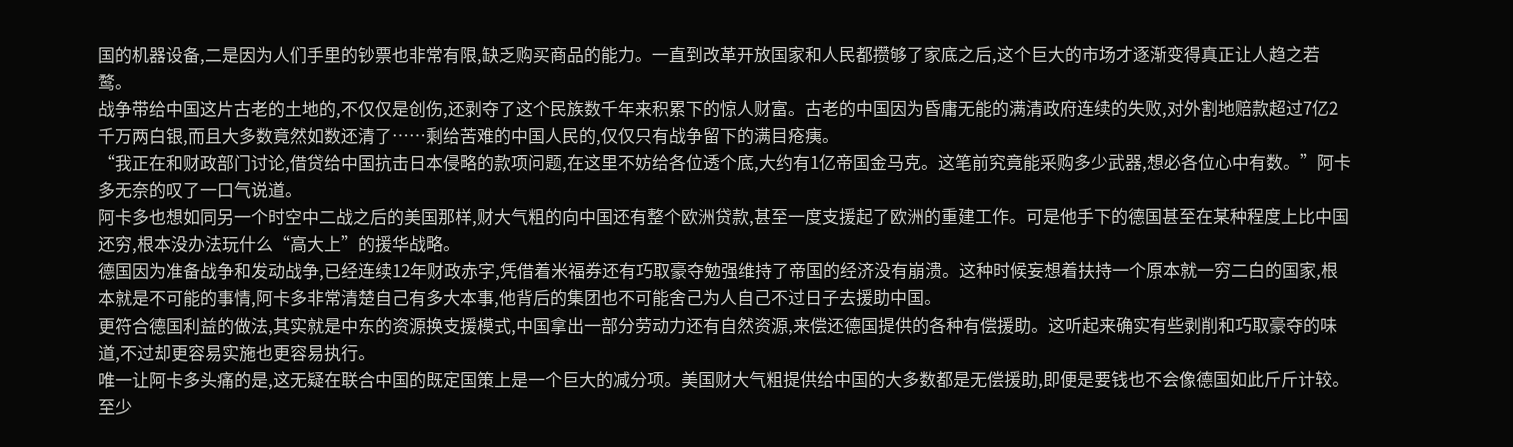国的机器设备,二是因为人们手里的钞票也非常有限,缺乏购买商品的能力。一直到改革开放国家和人民都攒够了家底之后,这个巨大的市场才逐渐变得真正让人趋之若鹜。
战争带给中国这片古老的土地的,不仅仅是创伤,还剥夺了这个民族数千年来积累下的惊人财富。古老的中国因为昏庸无能的满清政府连续的失败,对外割地赔款超过7亿2千万两白银,而且大多数竟然如数还清了……剩给苦难的中国人民的,仅仅只有战争留下的满目疮痍。
“我正在和财政部门讨论,借贷给中国抗击日本侵略的款项问题,在这里不妨给各位透个底,大约有1亿帝国金马克。这笔前究竟能采购多少武器,想必各位心中有数。”阿卡多无奈的叹了一口气说道。
阿卡多也想如同另一个时空中二战之后的美国那样,财大气粗的向中国还有整个欧洲贷款,甚至一度支援起了欧洲的重建工作。可是他手下的德国甚至在某种程度上比中国还穷,根本没办法玩什么“高大上”的援华战略。
德国因为准备战争和发动战争,已经连续12年财政赤字,凭借着米福券还有巧取豪夺勉强维持了帝国的经济没有崩溃。这种时候妄想着扶持一个原本就一穷二白的国家,根本就是不可能的事情,阿卡多非常清楚自己有多大本事,他背后的集团也不可能舍己为人自己不过日子去援助中国。
更符合德国利益的做法,其实就是中东的资源换支援模式,中国拿出一部分劳动力还有自然资源,来偿还德国提供的各种有偿援助。这听起来确实有些剥削和巧取豪夺的味道,不过却更容易实施也更容易执行。
唯一让阿卡多头痛的是,这无疑在联合中国的既定国策上是一个巨大的减分项。美国财大气粗提供给中国的大多数都是无偿援助,即便是要钱也不会像德国如此斤斤计较。至少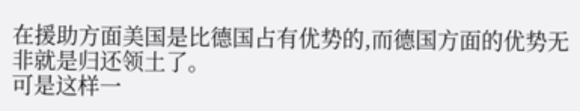在援助方面美国是比德国占有优势的,而德国方面的优势无非就是归还领土了。
可是这样一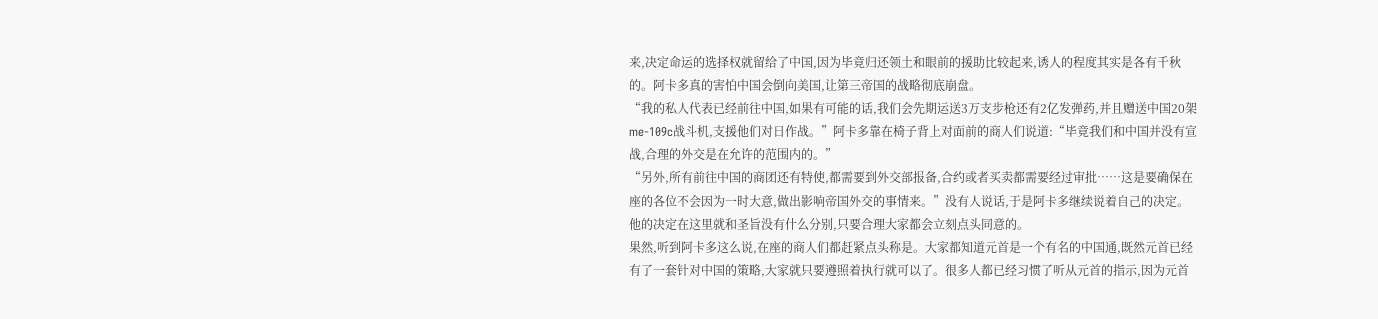来,决定命运的选择权就留给了中国,因为毕竟归还领土和眼前的援助比较起来,诱人的程度其实是各有千秋的。阿卡多真的害怕中国会倒向美国,让第三帝国的战略彻底崩盘。
“我的私人代表已经前往中国,如果有可能的话,我们会先期运送3万支步枪还有2亿发弹药,并且赠送中国20架me-109c战斗机,支援他们对日作战。”阿卡多靠在椅子背上对面前的商人们说道:“毕竟我们和中国并没有宣战,合理的外交是在允许的范围内的。”
“另外,所有前往中国的商团还有特使,都需要到外交部报备,合约或者买卖都需要经过审批……这是要确保在座的各位不会因为一时大意,做出影响帝国外交的事情来。”没有人说话,于是阿卡多继续说着自己的决定。他的决定在这里就和圣旨没有什么分别,只要合理大家都会立刻点头同意的。
果然,听到阿卡多这么说,在座的商人们都赶紧点头称是。大家都知道元首是一个有名的中国通,既然元首已经有了一套针对中国的策略,大家就只要遵照着执行就可以了。很多人都已经习惯了听从元首的指示,因为元首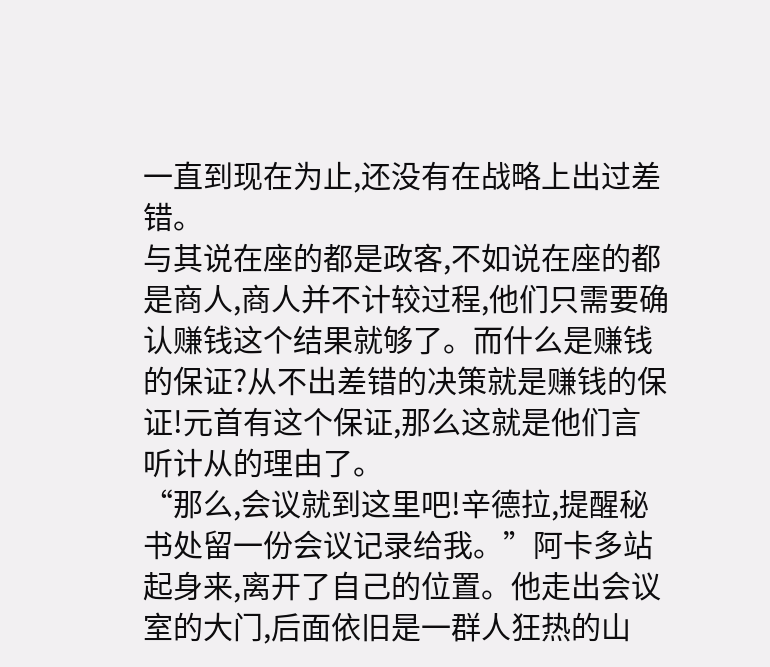一直到现在为止,还没有在战略上出过差错。
与其说在座的都是政客,不如说在座的都是商人,商人并不计较过程,他们只需要确认赚钱这个结果就够了。而什么是赚钱的保证?从不出差错的决策就是赚钱的保证!元首有这个保证,那么这就是他们言听计从的理由了。
“那么,会议就到这里吧!辛德拉,提醒秘书处留一份会议记录给我。”阿卡多站起身来,离开了自己的位置。他走出会议室的大门,后面依旧是一群人狂热的山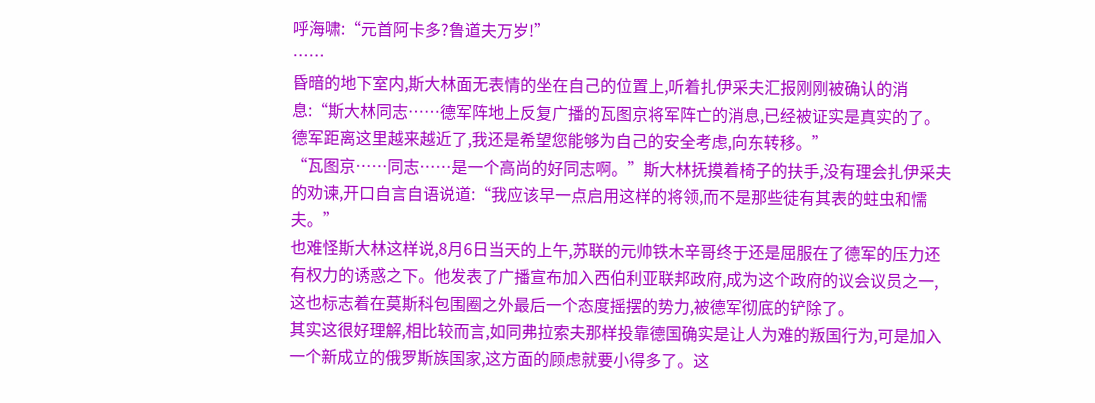呼海啸:“元首阿卡多?鲁道夫万岁!”
……
昏暗的地下室内,斯大林面无表情的坐在自己的位置上,听着扎伊采夫汇报刚刚被确认的消息:“斯大林同志……德军阵地上反复广播的瓦图京将军阵亡的消息,已经被证实是真实的了。德军距离这里越来越近了,我还是希望您能够为自己的安全考虑,向东转移。”
“瓦图京……同志……是一个高尚的好同志啊。”斯大林抚摸着椅子的扶手,没有理会扎伊采夫的劝谏,开口自言自语说道:“我应该早一点启用这样的将领,而不是那些徒有其表的蛀虫和懦夫。”
也难怪斯大林这样说,8月6日当天的上午,苏联的元帅铁木辛哥终于还是屈服在了德军的压力还有权力的诱惑之下。他发表了广播宣布加入西伯利亚联邦政府,成为这个政府的议会议员之一,这也标志着在莫斯科包围圈之外最后一个态度摇摆的势力,被德军彻底的铲除了。
其实这很好理解,相比较而言,如同弗拉索夫那样投靠德国确实是让人为难的叛国行为,可是加入一个新成立的俄罗斯族国家,这方面的顾虑就要小得多了。这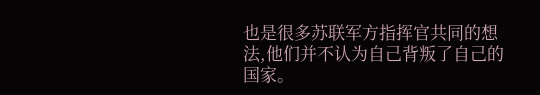也是很多苏联军方指挥官共同的想法,他们并不认为自己背叛了自己的国家。